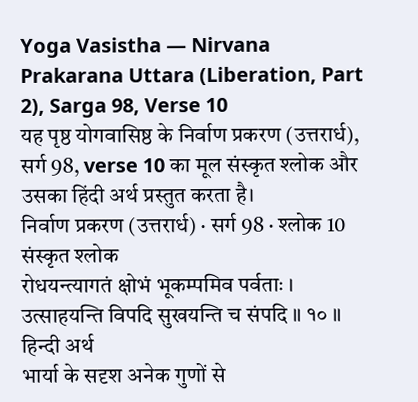Yoga Vasistha — Nirvana Prakarana Uttara (Liberation, Part 2), Sarga 98, Verse 10
यह पृष्ठ योगवासिष्ठ के निर्वाण प्रकरण (उत्तरार्ध), सर्ग 98, verse 10 का मूल संस्कृत श्लोक और उसका हिंदी अर्थ प्रस्तुत करता है।
निर्वाण प्रकरण (उत्तरार्ध) · सर्ग 98 · श्लोक 10
संस्कृत श्लोक
रोधयन्त्यागतं क्षोभं भूकम्पमिव पर्वताः ।
उत्साहयन्ति विपदि सुखयन्ति च संपदि ॥ १० ॥
हिन्दी अर्थ
भार्या के सदृश अनेक गुणों से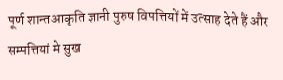पूर्ण शान्तआकृति ज्ञानी पुरुष विपत्तियों में उत्साह देते हैं और
सम्पत्तियां मे सुख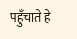पहुँचाते हे